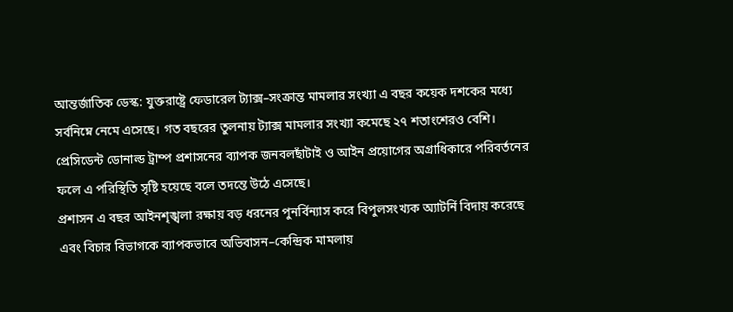আন্তর্জাতিক ডেস্ক: যুক্তরাষ্ট্রে ফেডারেল ট্যাক্স–সংক্রান্ত মামলার সংখ্যা এ বছর কয়েক দশকের মধ্যে সর্বনিম্নে নেমে এসেছে। গত বছরের তুলনায় ট্যাক্স মামলার সংখ্যা কমেছে ২৭ শতাংশেরও বেশি। প্রেসিডেন্ট ডোনাল্ড ট্রাম্প প্রশাসনের ব্যাপক জনবলছাঁটাই ও আইন প্রয়োগের অগ্রাধিকারে পরিবর্তনের ফলে এ পরিস্থিতি সৃষ্টি হয়েছে বলে তদন্তে উঠে এসেছে।
প্রশাসন এ বছর আইনশৃঙ্খলা রক্ষায় বড় ধরনের পুনর্বিন্যাস করে বিপুলসংখ্যক অ্যাটর্নি বিদায় করেছে এবং বিচার বিভাগকে ব্যাপকভাবে অভিবাসন–কেন্দ্রিক মামলায়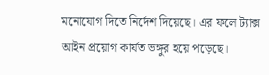মনোযোগ দিতে নির্দেশ দিয়েছে। এর ফলে ট্যাক্স আইন প্রয়োগ কার্যত ভঙ্গুর হয়ে পড়েছে।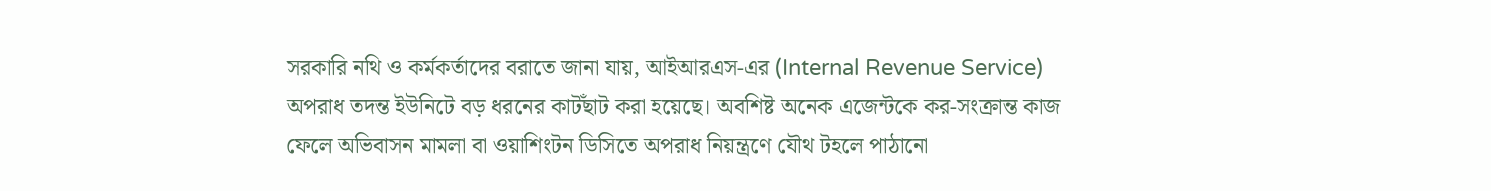সরকারি নথি ও কর্মকর্তাদের বরাতে জানা যায়, আইআরএস-এর (Internal Revenue Service) অপরাধ তদন্ত ইউনিটে বড় ধরনের কাটছাঁট করা হয়েছে। অবশিষ্ট অনেক এজেন্টকে কর-সংক্রান্ত কাজ ফেলে অভিবাসন মামলা বা ওয়াশিংটন ডিসিতে অপরাধ নিয়ন্ত্রণে যৌথ টহলে পাঠানো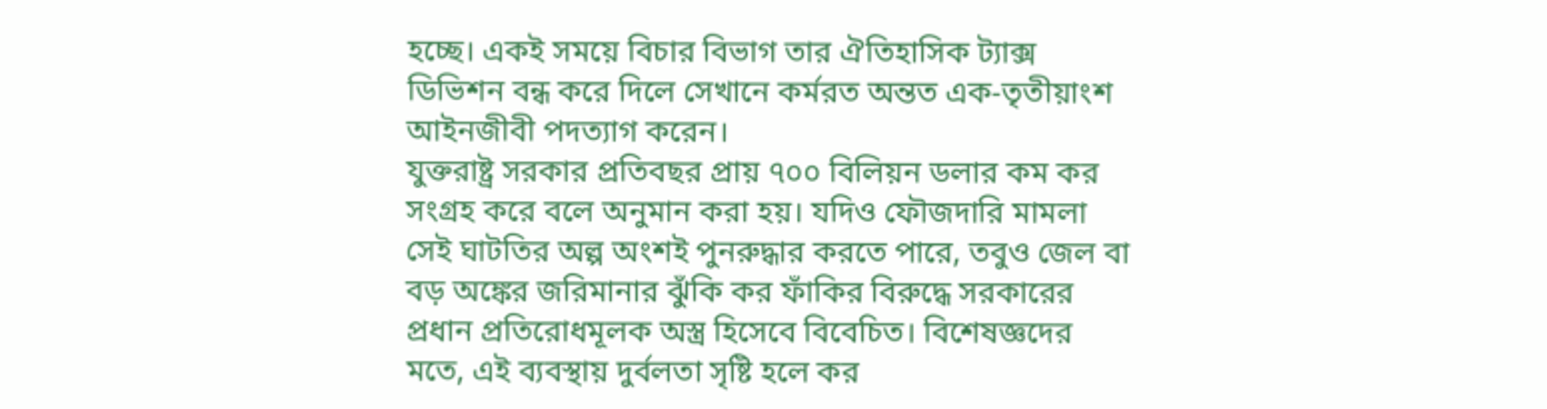হচ্ছে। একই সময়ে বিচার বিভাগ তার ঐতিহাসিক ট্যাক্স ডিভিশন বন্ধ করে দিলে সেখানে কর্মরত অন্তত এক-তৃতীয়াংশ আইনজীবী পদত্যাগ করেন।
যুক্তরাষ্ট্র সরকার প্রতিবছর প্রায় ৭০০ বিলিয়ন ডলার কম কর সংগ্রহ করে বলে অনুমান করা হয়। যদিও ফৌজদারি মামলা সেই ঘাটতির অল্প অংশই পুনরুদ্ধার করতে পারে, তবুও জেল বা বড় অঙ্কের জরিমানার ঝুঁকি কর ফাঁকির বিরুদ্ধে সরকারের প্রধান প্রতিরোধমূলক অস্ত্র হিসেবে বিবেচিত। বিশেষজ্ঞদের মতে, এই ব্যবস্থায় দুর্বলতা সৃষ্টি হলে কর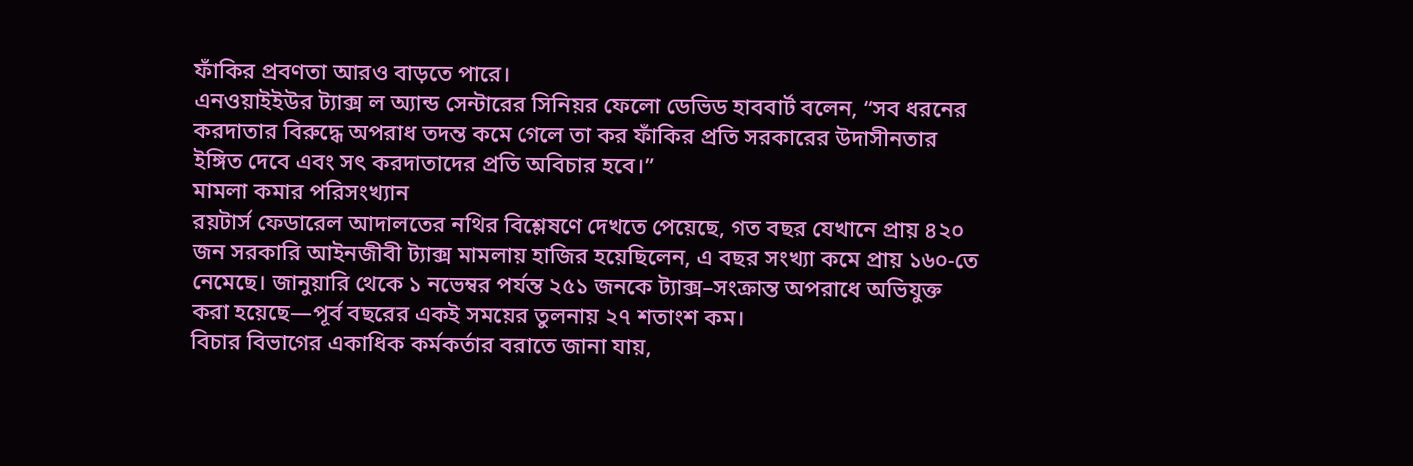ফাঁকির প্রবণতা আরও বাড়তে পারে।
এনওয়াইইউর ট্যাক্স ল অ্যান্ড সেন্টারের সিনিয়র ফেলো ডেভিড হাববার্ট বলেন, “সব ধরনের করদাতার বিরুদ্ধে অপরাধ তদন্ত কমে গেলে তা কর ফাঁকির প্রতি সরকারের উদাসীনতার ইঙ্গিত দেবে এবং সৎ করদাতাদের প্রতি অবিচার হবে।”
মামলা কমার পরিসংখ্যান
রয়টার্স ফেডারেল আদালতের নথির বিশ্লেষণে দেখতে পেয়েছে, গত বছর যেখানে প্রায় ৪২০ জন সরকারি আইনজীবী ট্যাক্স মামলায় হাজির হয়েছিলেন, এ বছর সংখ্যা কমে প্রায় ১৬০-তে নেমেছে। জানুয়ারি থেকে ১ নভেম্বর পর্যন্ত ২৫১ জনকে ট্যাক্স–সংক্রান্ত অপরাধে অভিযুক্ত করা হয়েছে—পূর্ব বছরের একই সময়ের তুলনায় ২৭ শতাংশ কম।
বিচার বিভাগের একাধিক কর্মকর্তার বরাতে জানা যায়,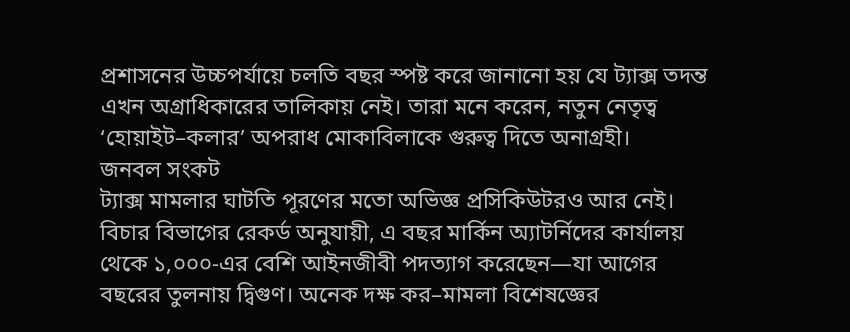প্রশাসনের উচ্চপর্যায়ে চলতি বছর স্পষ্ট করে জানানো হয় যে ট্যাক্স তদন্ত এখন অগ্রাধিকারের তালিকায় নেই। তারা মনে করেন, নতুন নেতৃত্ব ‘হোয়াইট–কলার’ অপরাধ মোকাবিলাকে গুরুত্ব দিতে অনাগ্রহী।
জনবল সংকট
ট্যাক্স মামলার ঘাটতি পূরণের মতো অভিজ্ঞ প্রসিকিউটরও আর নেই। বিচার বিভাগের রেকর্ড অনুযায়ী, এ বছর মার্কিন অ্যাটর্নিদের কার্যালয় থেকে ১,০০০-এর বেশি আইনজীবী পদত্যাগ করেছেন—যা আগের বছরের তুলনায় দ্বিগুণ। অনেক দক্ষ কর–মামলা বিশেষজ্ঞের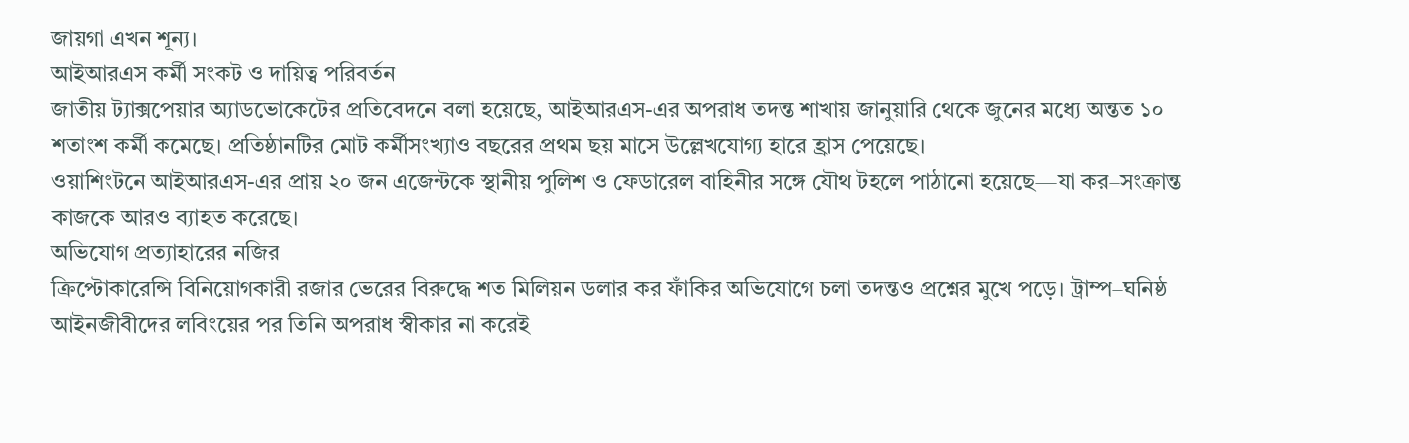জায়গা এখন শূন্য।
আইআরএস কর্মী সংকট ও দায়িত্ব পরিবর্তন
জাতীয় ট্যাক্সপেয়ার অ্যাডভোকেটের প্রতিবেদনে বলা হয়েছে, আইআরএস-এর অপরাধ তদন্ত শাখায় জানুয়ারি থেকে জুনের মধ্যে অন্তত ১০ শতাংশ কর্মী কমেছে। প্রতিষ্ঠানটির মোট কর্মীসংখ্যাও বছরের প্রথম ছয় মাসে উল্লেখযোগ্য হারে হ্রাস পেয়েছে।
ওয়াশিংটনে আইআরএস-এর প্রায় ২০ জন এজেন্টকে স্থানীয় পুলিশ ও ফেডারেল বাহিনীর সঙ্গে যৌথ টহলে পাঠানো হয়েছে—যা কর–সংক্রান্ত কাজকে আরও ব্যাহত করেছে।
অভিযোগ প্রত্যাহারের নজির
ক্রিপ্টোকারেন্সি বিনিয়োগকারী রজার ভেরের বিরুদ্ধে শত মিলিয়ন ডলার কর ফাঁকির অভিযোগে চলা তদন্তও প্রশ্নের মুখে পড়ে। ট্রাম্প–ঘনিষ্ঠ আইনজীবীদের লবিংয়ের পর তিনি অপরাধ স্বীকার না করেই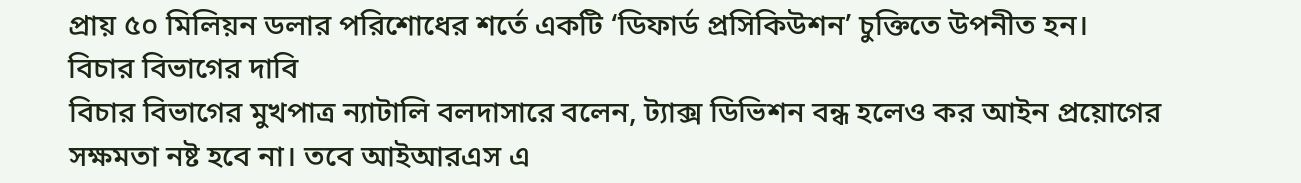প্রায় ৫০ মিলিয়ন ডলার পরিশোধের শর্তে একটি ‘ডিফার্ড প্রসিকিউশন’ চুক্তিতে উপনীত হন।
বিচার বিভাগের দাবি
বিচার বিভাগের মুখপাত্র ন্যাটালি বলদাসারে বলেন, ট্যাক্স ডিভিশন বন্ধ হলেও কর আইন প্রয়োগের সক্ষমতা নষ্ট হবে না। তবে আইআরএস এ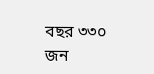বছর ৩৩০ জন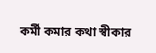কর্মী কমার কথা স্বীকার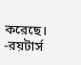করেছে। -রয়টার্স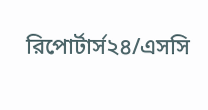রিপোর্টার্স২৪/এসসি